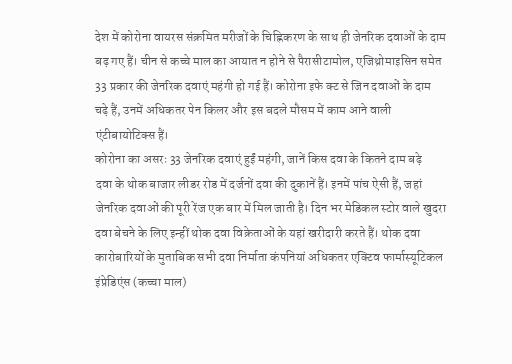देश में कोरोना वायरस संक्रमित मरीजों के चिह्निकरण के साथ ही जेनरिक दवाओं के दाम बढ़ गए हैं। चीन से कच्चे माल का आयात न होने से पैरासीटामोल, एजिथ्रोमाइसिन समेत 33 प्रकार की जेनरिक दवाएं महंगी हो गई हैं। कोरोना इफे क्ट से जिन दवाओं के दाम चढ़े हैं, उनमें अधिकतर पेन किलर और इस बदले मौसम में काम आने वाली एंटीबायोटिक्स हैं।
कोरोना का असरः 33 जेनरिक दवाएं हुईं महंगी, जानें किस दवा के कितने दाम बढ़े
दवा के थोक बाजार लीडर रोड में दर्जनों दवा की दुकानें हैं। इनमें पांच ऐसी हैं, जहां जेनरिक दवाओं की पूरी रेंज एक बार में मिल जाती है। दिन भर मेडिकल स्टोर वाले खुदरा दवा बेचने के लिए इन्हीं थोक दवा विक्रेताओं के यहां खरीदारी करते हैं। थोक दवा कारोबारियों के मुताबिक सभी दवा निर्माता कंपनियां अधिकतर एक्टिव फार्मास्यूटिकल इंप्रेडिएंस (कच्चा माल)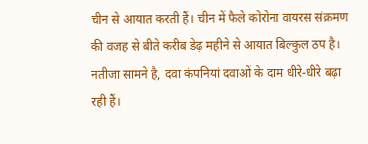चीन से आयात करती हैं। चीन में फैले कोरोना वायरस संक्रमण की वजह से बीते करीब डेढ़ महीने से आयात बिल्कुल ठप है। नतीजा सामने है, दवा कंपनियां दवाओं के दाम धीरे-धीरे बढ़ा रही हैं।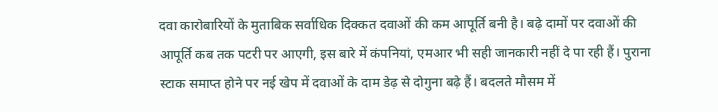दवा कारोबारियों के मुताबिक सर्वाधिक दिक्कत दवाओं की कम आपूर्ति बनी है। बढ़े दामों पर दवाओं की आपूर्ति कब तक पटरी पर आएगी, इस बारे में कंपनियां, एमआर भी सही जानकारी नहीं दे पा रही हैं। पुराना स्टाक समाप्त होने पर नई खेप में दवाओं के दाम डेढ़ से दोगुना बढ़े हैं। बदलते मौसम में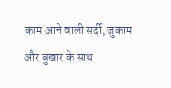काम आने वाली सर्दी, जुकाम और बुखार के साथ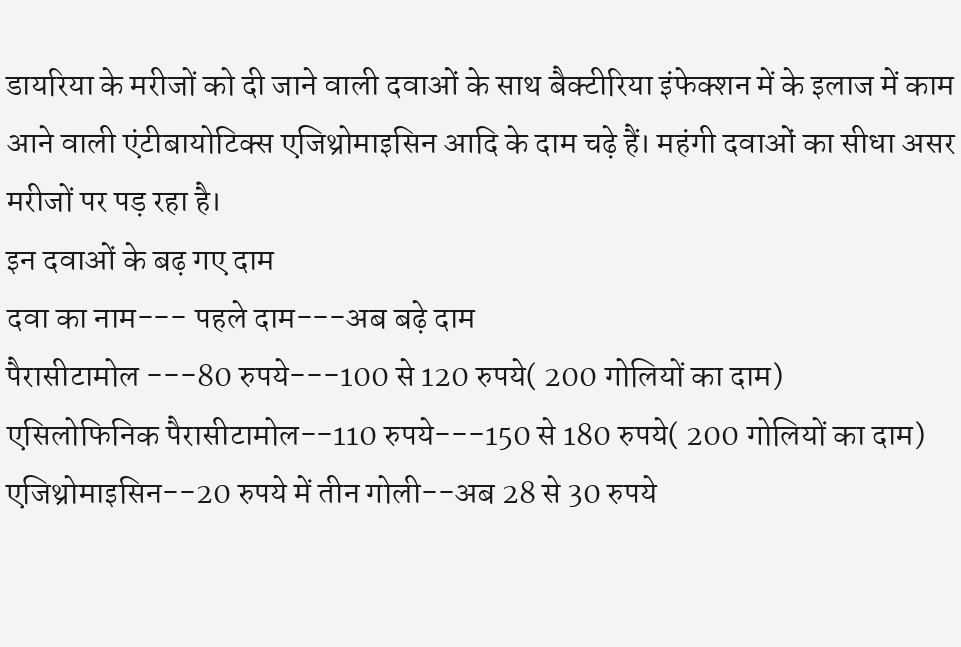डायरिया के मरीजों को दी जाने वाली दवाओं के साथ बैक्टीरिया इंफेक्शन में के इलाज में काम आने वाली एंटीबायोटिक्स एजिथ्रोमाइसिन आदि के दाम चढ़े हैं। महंगी दवाओं का सीधा असर मरीजों पर पड़ रहा है।
इन दवाओं के बढ़ गए दाम
दवा का नाम--- पहले दाम---अब बढ़े दाम
पैरासीटामोल ---80 रुपये---100 से 120 रुपये( 200 गोलियों का दाम)
एसिलोफिनिक पैरासीटामोल--110 रुपये---150 से 180 रुपये( 200 गोलियों का दाम)
एजिथ्रोमाइसिन--20 रुपये में तीन गोली--अब 28 से 30 रुपये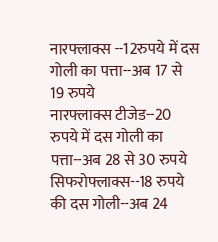नारफ्लाक्स --12रुपये में दस गोली का पत्ता--अब 17 से 19 रुपये
नारफ्लाक्स टीजेड--20 रुपये में दस गोली का पत्ता--अब 28 से 30 रुपये
सिफरोफ्लाक्स--18 रुपये की दस गोली--अब 24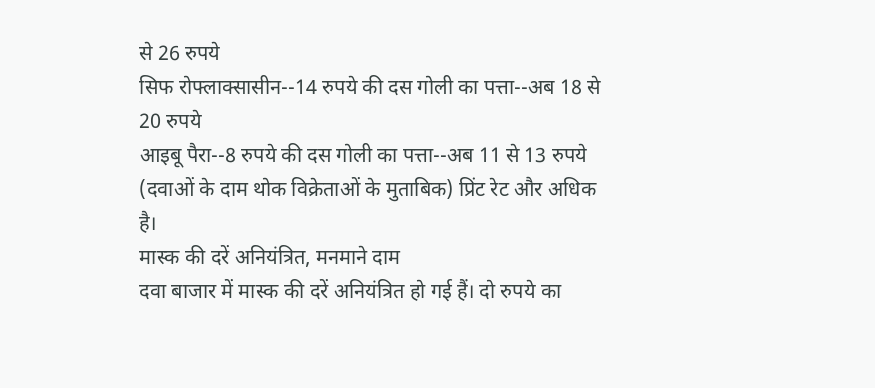से 26 रुपये
सिफ रोफ्लाक्सासीन--14 रुपये की दस गोली का पत्ता--अब 18 से 20 रुपये
आइबू पैरा--8 रुपये की दस गोली का पत्ता--अब 11 से 13 रुपये
(दवाओं के दाम थोक विक्रेताओं के मुताबिक) प्रिंट रेट और अधिक है।
मास्क की दरें अनियंत्रित, मनमाने दाम
दवा बाजार में मास्क की दरें अनियंत्रित हो गई हैं। दो रुपये का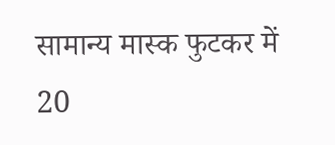सामान्य मास्क फुटकर में 20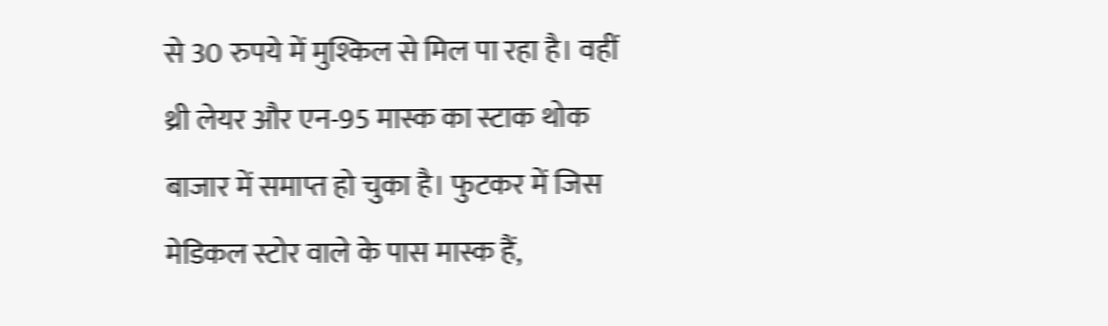से 30 रुपये में मुश्किल से मिल पा रहा है। वहीं थ्री लेयर और एन-95 मास्क का स्टाक थोक बाजार में समाप्त हो चुका है। फुटकर में जिस मेडिकल स्टोर वाले के पास मास्क हैं,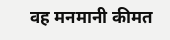वह मनमानी कीमत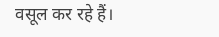वसूल कर रहे हैं।